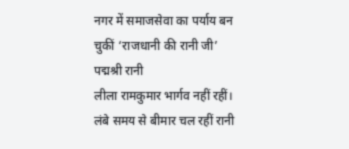नगर में समाजसेवा का पर्याय बन चुकीं ‘राजधानी की रानी जी’ पद्मश्री रानी
लीला रामकुमार भार्गव नहीं रहीं।
लंबे समय से बीमार चल रहीं रानी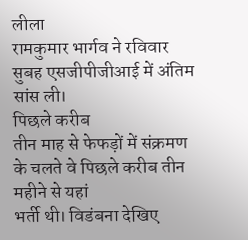लीला
रामकुमार भार्गव ने रविवार सुबह एसजीपीजीआई में अंतिम सांस ली।
पिछले करीब
तीन माह से फेफड़ों में संक्रमण के चलते वे पिछले करीब तीन महीने से यहां
भर्ती थी। विडंबना देखिए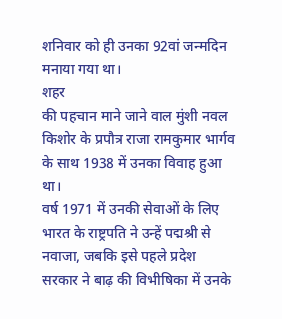शनिवार को ही उनका 92वां जन्मदिन मनाया गया था।
शहर
की पहचान माने जाने वाल मुंशी नवल किशोर के प्रपौत्र राजा रामकुमार भार्गव
के साथ 1938 में उनका विवाह हुआ था।
वर्ष 1971 में उनकी सेवाओं के लिए
भारत के राष्ट्रपति ने उन्हें पद्मश्री से नवाजा, जबकि इसे पहले प्रदेश
सरकार ने बाढ़ की विभीषिका में उनके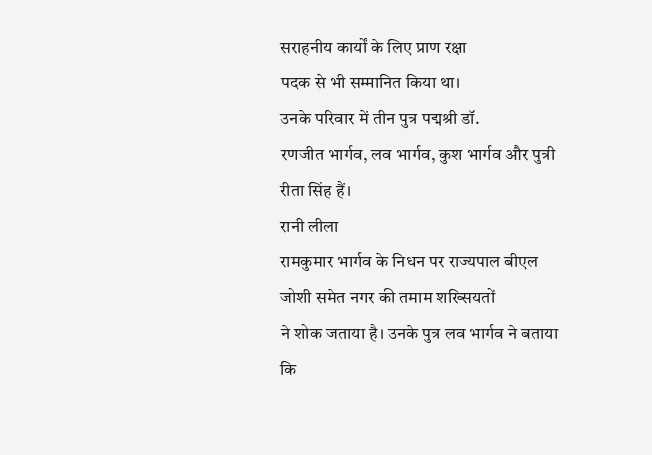सराहनीय कार्यों के लिए प्राण रक्षा
पदक से भी सम्मानित किया था।
उनके परिवार में तीन पुत्र पद्मश्री डॉ.
रणजीत भार्गव, लव भार्गव, कुश भार्गव और पुत्री रीता सिंह हैं।
रानी लीला
रामकुमार भार्गव के निधन पर राज्यपाल बीएल जोशी समेत नगर की तमाम शख्सियतों
ने शोक जताया है। उनके पुत्र लव भार्गव ने बताया कि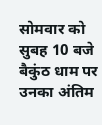सोमवार को सुबह 10 बजे
बैकुंठ धाम पर उनका अंतिम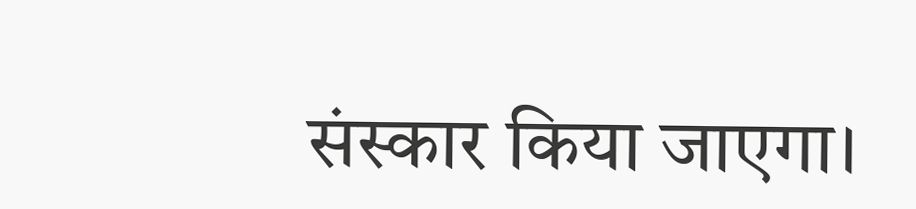संस्कार किया जाएगा।